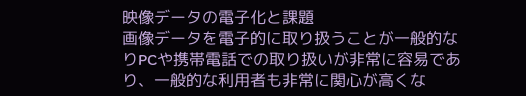映像データの電子化と課題
画像データを電子的に取り扱うことが一般的なりPCや携帯電話での取り扱いが非常に容易であり、一般的な利用者も非常に関心が高くな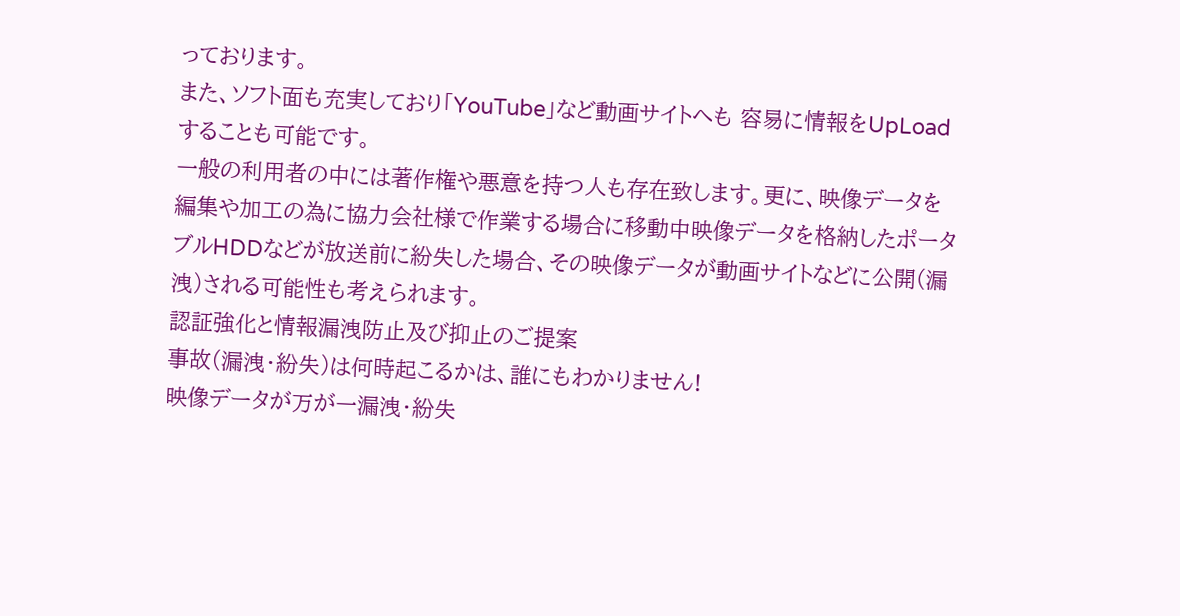っております。
また、ソフト面も充実しており「YouTube」など動画サイトへも 容易に情報をUpLoadすることも可能です。
一般の利用者の中には著作権や悪意を持つ人も存在致します。更に、映像データを編集や加工の為に協力会社様で作業する場合に移動中映像データを格納したポータブルHDDなどが放送前に紛失した場合、その映像データが動画サイトなどに公開(漏洩)される可能性も考えられます。
認証強化と情報漏洩防止及び抑止のご提案
事故(漏洩・紛失)は何時起こるかは、誰にもわかりません!
映像データが万が一漏洩・紛失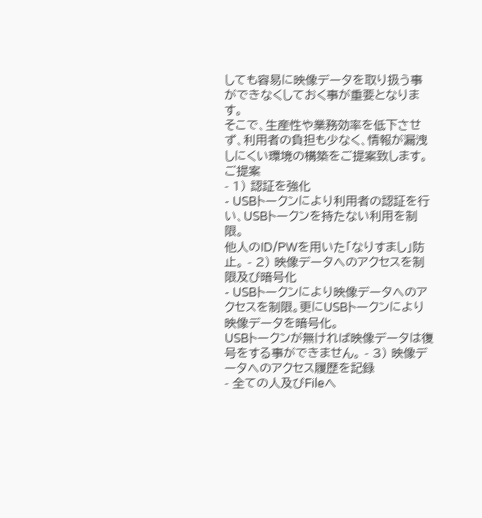しても容易に映像データを取り扱う事ができなくしておく事が重要となります。
そこで、生産性や業務効率を低下させず、利用者の負担も少なく、情報が漏洩しにくい環境の構築をご提案致します。
ご提案
- 1) 認証を強化
- USBトークンにより利用者の認証を行い、USBトークンを持たない利用を制限。
他人のID/PWを用いた「なりすまし」防止。 - 2) 映像データへのアクセスを制限及び暗号化
- USBトークンにより映像データへのアクセスを制限。更にUSBトークンにより映像データを暗号化。
USBトークンが無ければ映像データは復号をする事ができません。 - 3) 映像データへのアクセス履歴を記録
- 全ての人及びFileへ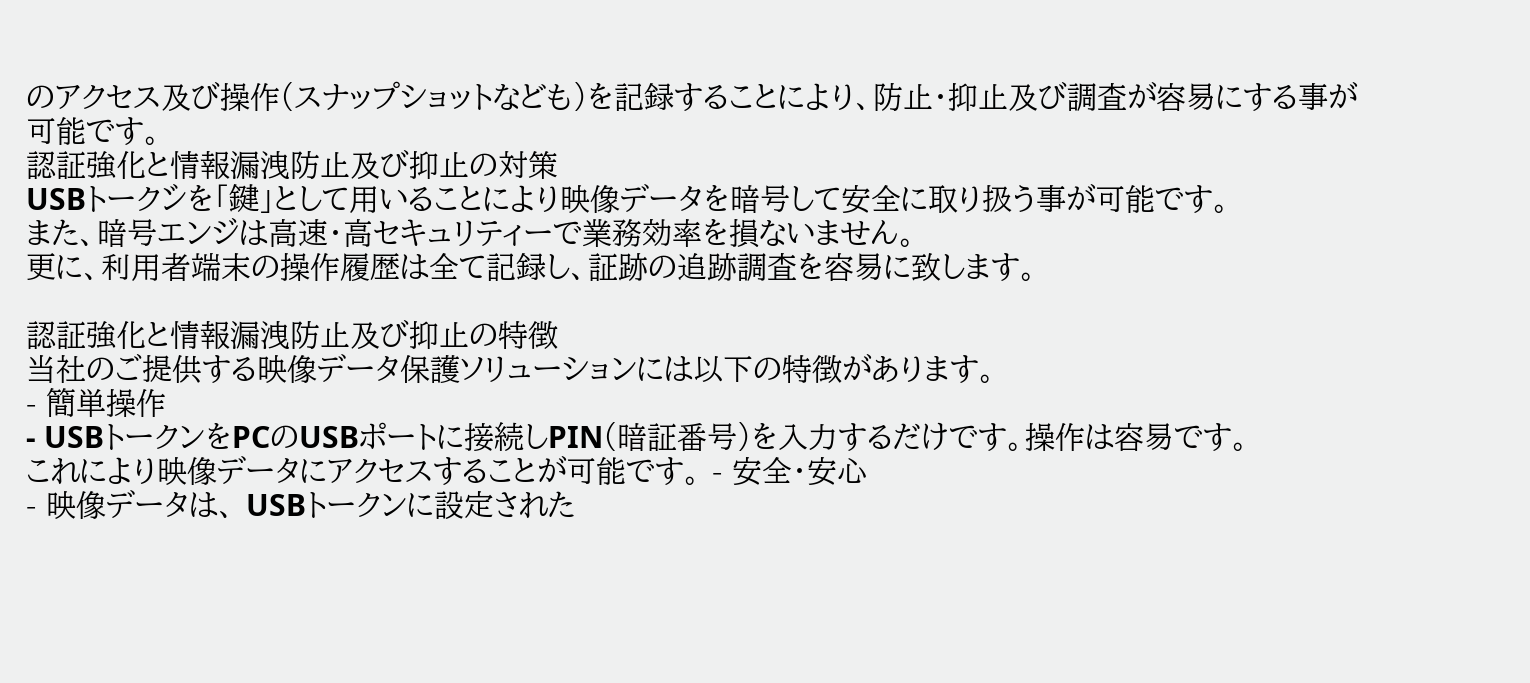のアクセス及び操作(スナップショットなども)を記録することにより、防止・抑止及び調査が容易にする事が可能です。
認証強化と情報漏洩防止及び抑止の対策
USBトークン゙を「鍵」として用いることにより映像データを暗号して安全に取り扱う事が可能です。
また、暗号エンジは高速・高セキュリティーで業務効率を損ないません。
更に、利用者端末の操作履歴は全て記録し、証跡の追跡調査を容易に致します。

認証強化と情報漏洩防止及び抑止の特徴
当社のご提供する映像データ保護ソリューションには以下の特徴があります。
- 簡単操作
- USBトークンをPCのUSBポートに接続しPIN(暗証番号)を入力するだけです。操作は容易です。
これにより映像データにアクセスすることが可能です。 - 安全・安心
- 映像データは、 USBトークンに設定された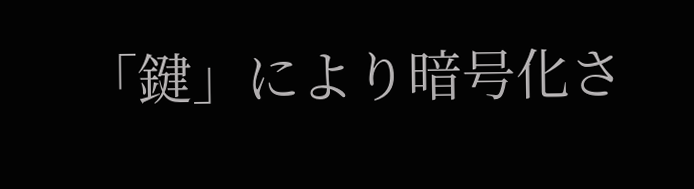「鍵」により暗号化さ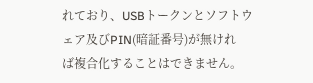れており、USBトークンとソフトウェア及びPIN(暗証番号)が無けれ
ば複合化することはできません。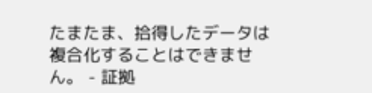たまたま、拾得したデータは複合化することはできません。 - 証拠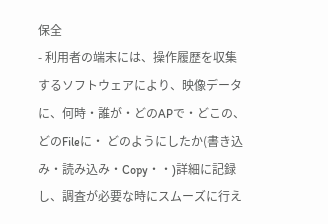保全
- 利用者の端末には、操作履歴を収集するソフトウェアにより、映像データに、何時・誰が・どのAPで・どこの、どのFileに・ どのようにしたか(書き込み・読み込み・Copy・・)詳細に記録し、調査が必要な時にスムーズに行え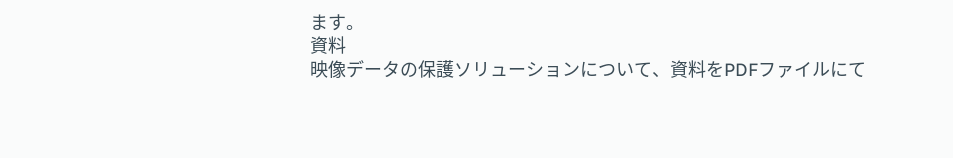ます。
資料
映像データの保護ソリューションについて、資料をPDFファイルにて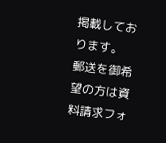掲載しております。
郵送を御希望の方は資料請求フォ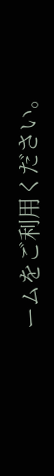ームをご利用ください。